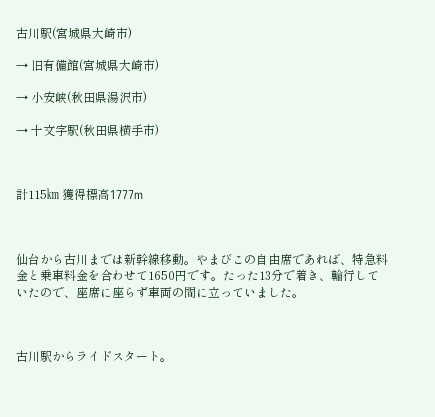古川駅(宮城県大崎市)

→ 旧有備館(宮城県大崎市)

→ 小安峡(秋田県湯沢市)

→ 十文字駅(秋田県横手市)



計115㎞ 獲得標高1777m



仙台から古川までは新幹線移動。やまびこの自由席であれば、特急料金と乗車料金を合わせて1650円です。たった13分で着き、輪行していたので、座席に座らず車両の間に立っていました。



古川駅からライドスタート。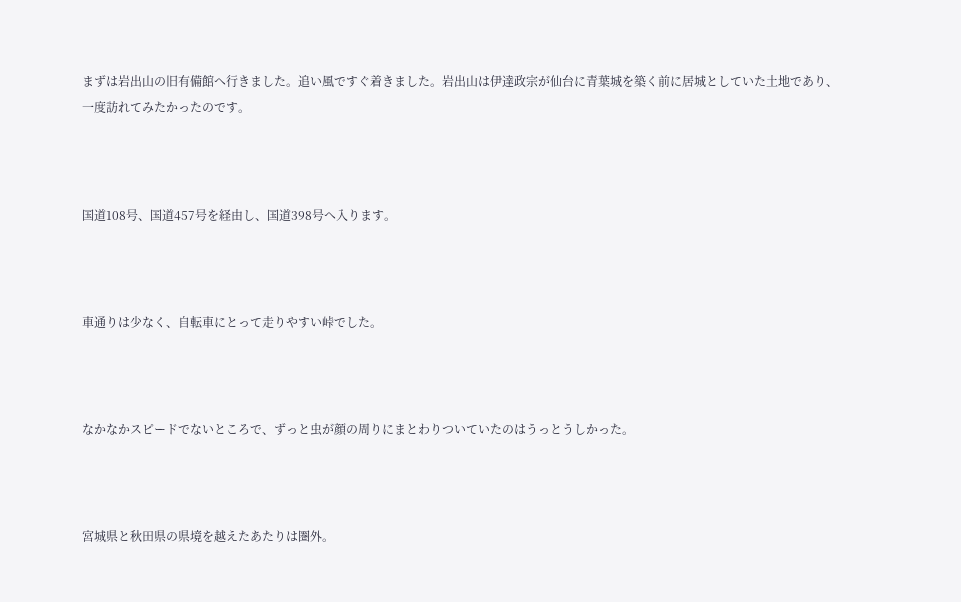まずは岩出山の旧有備館へ行きました。追い風ですぐ着きました。岩出山は伊達政宗が仙台に青葉城を築く前に居城としていた土地であり、一度訪れてみたかったのです。



国道108号、国道457号を経由し、国道398号へ入ります。



車通りは少なく、自転車にとって走りやすい峠でした。



なかなかスピードでないところで、ずっと虫が顔の周りにまとわりついていたのはうっとうしかった。



宮城県と秋田県の県境を越えたあたりは圏外。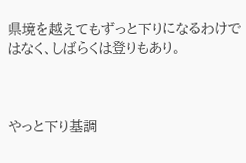県境を越えてもずっと下りになるわけではなく、しばらくは登りもあり。



やっと下り基調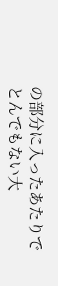の部分に入ったあたりでとんでもない大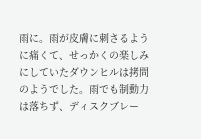雨に。雨が皮膚に刺さるように痛くて、せっかくの楽しみにしていたダウンヒルは拷問のようでした。雨でも制動力は落ちず、ディスクブレー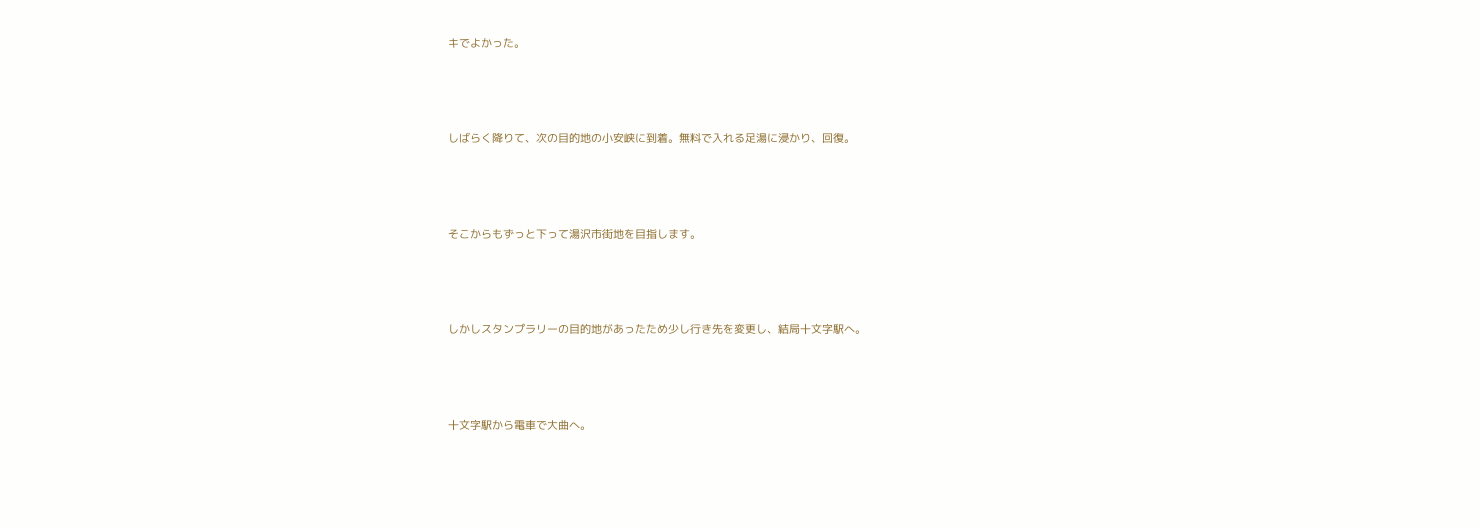キでよかった。



しばらく降りて、次の目的地の小安峡に到着。無料で入れる足湯に浸かり、回復。



そこからもずっと下って湯沢市街地を目指します。



しかしスタンプラリーの目的地があったため少し行き先を変更し、結局十文字駅へ。



十文字駅から電車で大曲へ。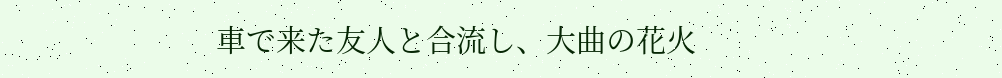車で来た友人と合流し、大曲の花火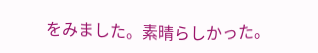をみました。素晴らしかった。